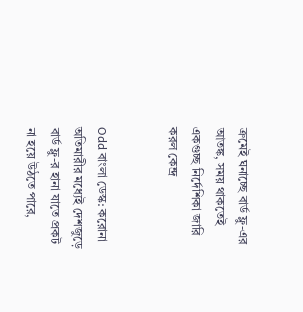ক্রমেই ঘনাচ্ছে বার্ড ফ্লু-এর আতঙ্ক, সময় থাকতেই একগুচ্ছ নির্দেশিকা জারি করল কেন্দ্র


Odd বাংলা ডেস্ক: করোনা অতিমারীর মধ্যেই দেশজুড়ে বার্ড ফ্লু-র হানা যাতে প্রকট না হয়ে উঠতে পারে,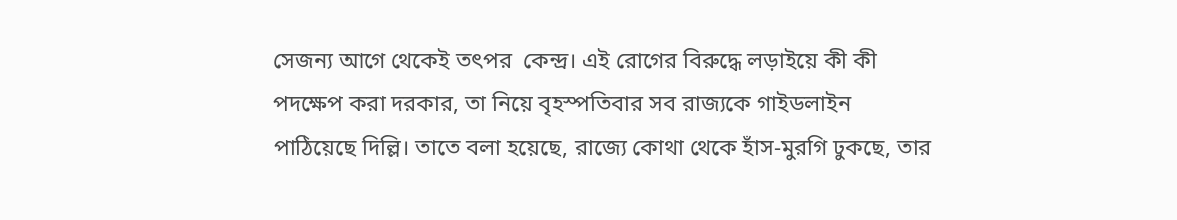সেজন্য আগে থেকেই তৎপর  কেন্দ্র। এই রোগের বিরুদ্ধে লড়াইয়ে কী কী পদক্ষেপ করা দরকার, তা নিয়ে বৃহস্পতিবার সব রাজ্যকে গাইডলাইন পাঠিয়েছে দিল্লি। তাতে বলা হয়েছে, রাজ্যে কোথা থেকে হাঁস-মুরগি ঢুকছে, তার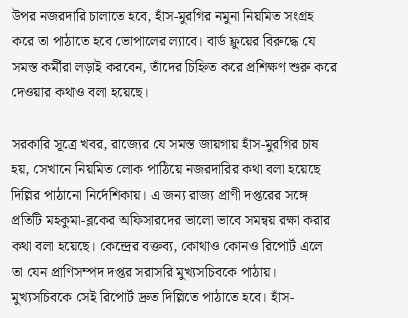উপর নজরদারি চালাতে হবে, হাঁস-মুরগির নমুনা নিয়মিত সংগ্রহ করে তা পাঠাতে হবে ভোপালের ল্যাবে। বার্ড ফ্লুয়ের বিরুদ্ধে যে সমস্ত কর্মীরা লড়াই করবেন, তাঁদের চিহ্নিত করে প্রশিক্ষণ শুরু করে দেওয়ার কথাও বলা হয়েছে।

সরকারি সূত্রে খবর, রাজ্যের যে সমস্ত জায়গায় হাঁস-মুরগির চাষ হয়, সেখানে নিয়মিত লোক পাঠিয়ে নজরদারির কথা বলা হয়েছে দিল্লির পাঠানো নির্দেশিকায়। এ জন্য রাজ্য প্রাণী দপ্তরের সঙ্গে প্রতিটি মহকুমা-ব্লকের অফিসারদের ভালো ভাবে সমন্বয় রক্ষা করার কথা বলা হয়েছে। কেন্দ্রের বক্তব্য, কোথাও কোনও রিপোর্ট এলে তা যেন প্রাণিসম্পদ দপ্তর সরাসরি মুখ্যসচিবকে পাঠায়। মুখ্যসচিবকে সেই রিপোর্ট দ্রুত দিল্লিতে পাঠাতে হবে। হাঁস-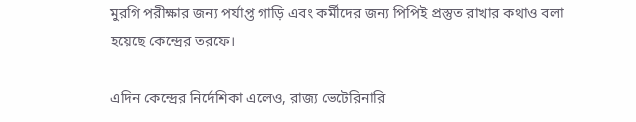মুরগি পরীক্ষার জন্য পর্যাপ্ত গাড়ি এবং কর্মীদের জন্য পিপিই প্রস্তুত রাখার কথাও বলা হয়েছে কেন্দ্রের তরফে।

এদিন কেন্দ্রের নির্দেশিকা এলেও, রাজ্য ভেটেরিনারি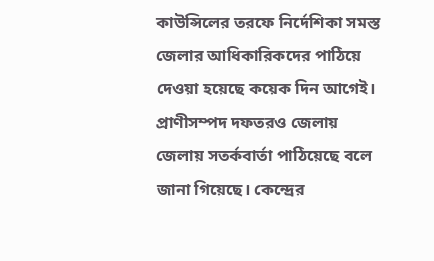কাউন্সিলের তরফে নির্দেশিকা সমস্ত জেলার আধিকারিকদের পাঠিয়ে দেওয়া হয়েছে কয়েক দিন আগেই। প্রাণীসম্পদ দফতরও জেলায় জেলায় সতর্কবার্তা পাঠিয়েছে বলে জানা গিয়েছে। কেন্দ্রের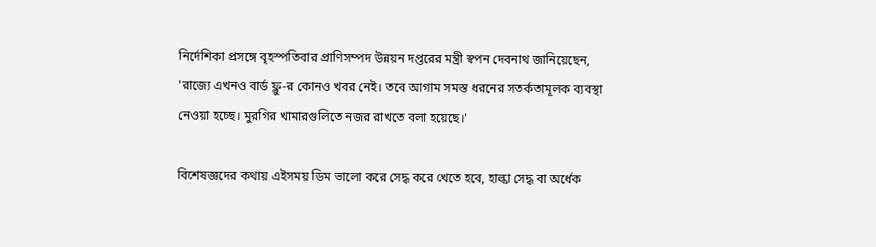নির্দেশিকা প্রসঙ্গে বৃহস্পতিবার প্রাণিসম্পদ উন্নয়ন দপ্তরের মন্ত্রী স্বপন দেবনাথ জানিয়েছেন, 'রাজ্যে এখনও বার্ড ফ্লু-র কোনও খবর নেই। তবে আগাম সমস্ত ধরনের সতর্কতামূলক ব্যবস্থা নেওয়া হচ্ছে। মুরগির খামারগুলিতে নজর রাখতে বলা হয়েছে।'

বিশেষজ্ঞদের কথায় এইসময় ডিম ভালো করে সেদ্ধ করে খেতে হবে, হাল্কা সেদ্ধ বা অর্ধেক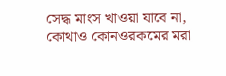সেদ্ধ মাংস খাওয়া যাবে না, কোথাও কোনওরকমের মরা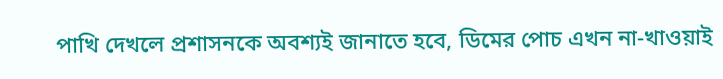পাখি দেখলে প্রশাসনকে অবশ্যই জানাতে হবে, ডিমের পোচ এখন না-খাওয়াই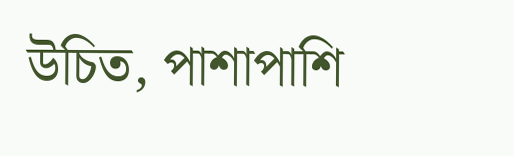উচিত, পাশাপাশি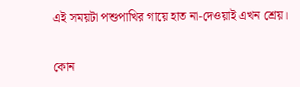এই সময়টা পশুপাখির গায়ে হাত না-দেওয়াই এখন শ্রেয়।

কোন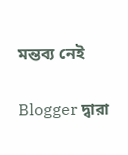মন্তব্য নেই

Blogger দ্বারা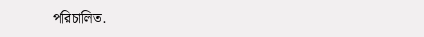পরিচালিত.